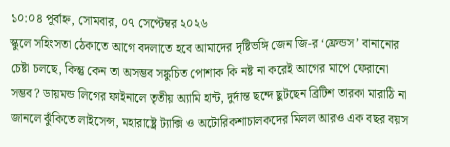১০:০৪ পূর্বাহ্ন, সোমবার, ০৭ সেপ্টেম্বর ২০২৬
স্কুলে সহিংসতা ঠেকাতে আগে বদলাতে হবে আমাদের দৃষ্টিভঙ্গি জেন জি-র ‘ফ্রেন্ডস’ বানানোর চেষ্টা চলছে, কিন্তু কেন তা অসম্ভব সঙ্কুচিত পোশাক কি নষ্ট না করেই আগের মাপে ফেরানো সম্ভব? ডায়মন্ড লিগের ফাইনালে তৃতীয় অ্যামি হান্ট, দুর্দান্ত ছন্দে ছুটছেন ব্রিটিশ তারকা মারাঠি না জানলে ঝুঁকিতে লাইসেন্স, মহারাষ্ট্রে ট্যাক্সি ও অটোরিকশাচালকদের মিলল আরও এক বছর বয়স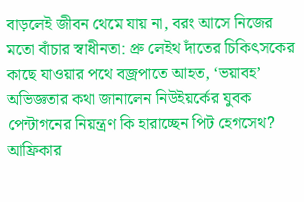বাড়লেই জীবন থেমে যায় না, বরং আসে নিজের মতো বাঁচার স্বাধীনতা: প্রু লেইথ দাঁতের চিকিৎসকের কাছে যাওয়ার পথে বজ্রপাতে আহত, ‘ভয়াবহ’ অভিজ্ঞতার কথা জানালেন নিউইয়র্কের যুবক পেন্টাগনের নিয়ন্ত্রণ কি হারাচ্ছেন পিট হেগসেথ? আফ্রিকার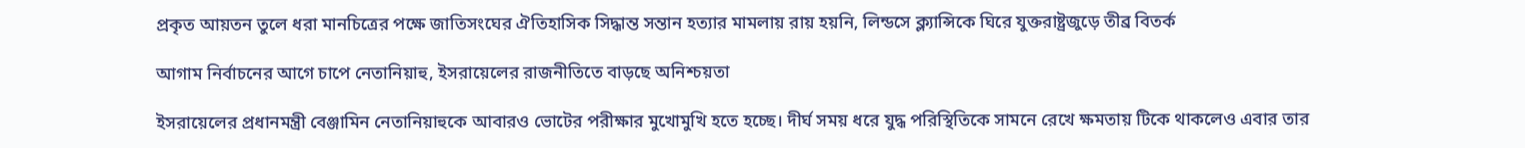প্রকৃত আয়তন তুলে ধরা মানচিত্রের পক্ষে জাতিসংঘের ঐতিহাসিক সিদ্ধান্ত সন্তান হত্যার মামলায় রায় হয়নি, লিন্ডসে ক্ল্যান্সিকে ঘিরে যুক্তরাষ্ট্রজুড়ে তীব্র বিতর্ক

আগাম নির্বাচনের আগে চাপে নেতানিয়াহু, ইসরায়েলের রাজনীতিতে বাড়ছে অনিশ্চয়তা

ইসরায়েলের প্রধানমন্ত্রী বেঞ্জামিন নেতানিয়াহুকে আবারও ভোটের পরীক্ষার মুখোমুখি হতে হচ্ছে। দীর্ঘ সময় ধরে যুদ্ধ পরিস্থিতিকে সামনে রেখে ক্ষমতায় টিকে থাকলেও এবার তার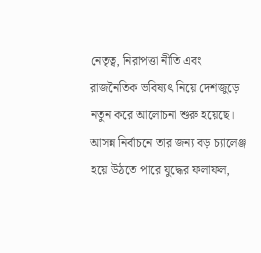নেতৃত্ব, নিরাপত্তা নীতি এবং রাজনৈতিক ভবিষ্যৎ নিয়ে দেশজুড়ে নতুন করে আলোচনা শুরু হয়েছে। আসন্ন নির্বাচনে তার জন্য বড় চ্যালেঞ্জ হয়ে উঠতে পারে যুদ্ধের ফলাফল,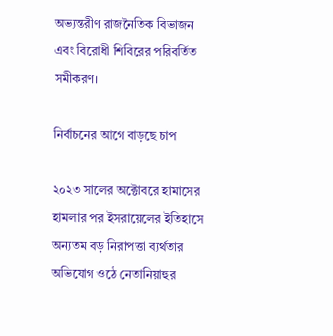অভ্যন্তরীণ রাজনৈতিক বিভাজন এবং বিরোধী শিবিরের পরিবর্তিত সমীকরণ।

নির্বাচনের আগে বাড়ছে চাপ

২০২৩ সালের অক্টোবরে হামাসের হামলার পর ইসরায়েলের ইতিহাসে অন্যতম বড় নিরাপত্তা ব্যর্থতার অভিযোগ ওঠে নেতানিয়াহুর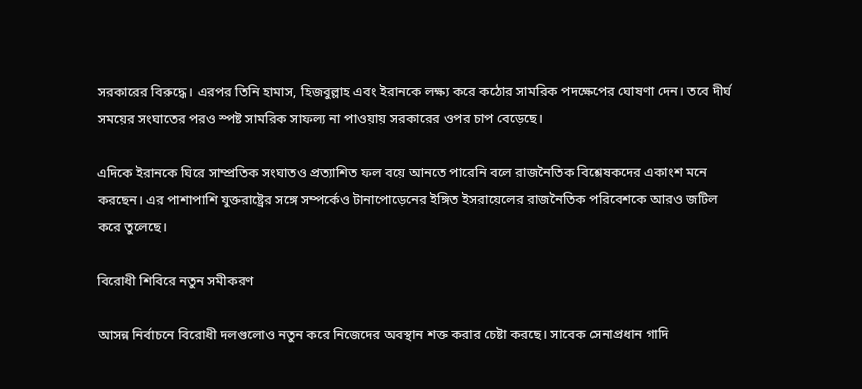সরকারের বিরুদ্ধে। এরপর তিনি হামাস, হিজবুল্লাহ এবং ইরানকে লক্ষ্য করে কঠোর সামরিক পদক্ষেপের ঘোষণা দেন। তবে দীর্ঘ সময়ের সংঘাতের পরও স্পষ্ট সামরিক সাফল্য না পাওয়ায় সরকারের ওপর চাপ বেড়েছে।

এদিকে ইরানকে ঘিরে সাম্প্রতিক সংঘাতও প্রত্যাশিত ফল বয়ে আনতে পারেনি বলে রাজনৈতিক বিশ্লেষকদের একাংশ মনে করছেন। এর পাশাপাশি যুক্তরাষ্ট্রের সঙ্গে সম্পর্কেও টানাপোড়েনের ইঙ্গিত ইসরায়েলের রাজনৈতিক পরিবেশকে আরও জটিল করে তুলেছে।

বিরোধী শিবিরে নতুন সমীকরণ

আসন্ন নির্বাচনে বিরোধী দলগুলোও নতুন করে নিজেদের অবস্থান শক্ত করার চেষ্টা করছে। সাবেক সেনাপ্রধান গাদি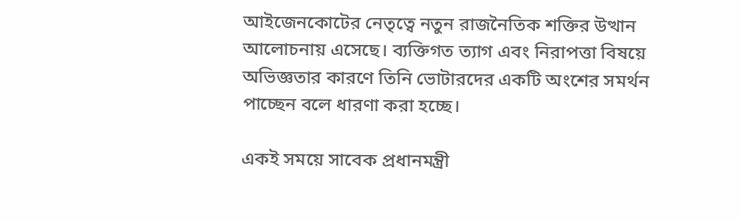আইজেনকোটের নেতৃত্বে নতুন রাজনৈতিক শক্তির উত্থান আলোচনায় এসেছে। ব্যক্তিগত ত্যাগ এবং নিরাপত্তা বিষয়ে অভিজ্ঞতার কারণে তিনি ভোটারদের একটি অংশের সমর্থন পাচ্ছেন বলে ধারণা করা হচ্ছে।

একই সময়ে সাবেক প্রধানমন্ত্রী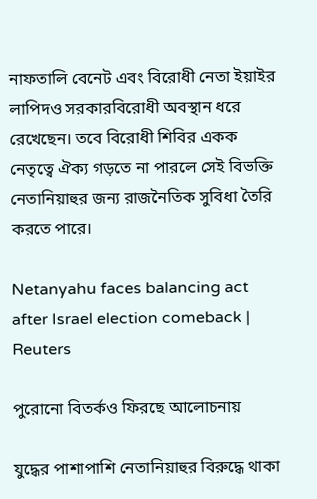নাফতালি বেনেট এবং বিরোধী নেতা ইয়াইর লাপিদও সরকারবিরোধী অবস্থান ধরে রেখেছেন। তবে বিরোধী শিবির একক নেতৃত্বে ঐক্য গড়তে না পারলে সেই বিভক্তি নেতানিয়াহুর জন্য রাজনৈতিক সুবিধা তৈরি করতে পারে।

Netanyahu faces balancing act after Israel election comeback | Reuters

পুরোনো বিতর্কও ফিরছে আলোচনায়

যুদ্ধের পাশাপাশি নেতানিয়াহুর বিরুদ্ধে থাকা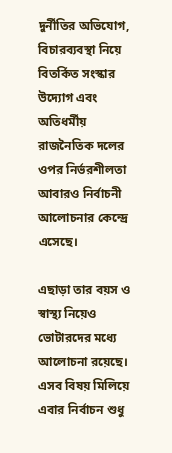দুর্নীতির অভিযোগ, বিচারব্যবস্থা নিয়ে বিতর্কিত সংস্কার উদ্যোগ এবং অতিধর্মীয় রাজনৈতিক দলের ওপর নির্ভরশীলতা আবারও নির্বাচনী আলোচনার কেন্দ্রে এসেছে।

এছাড়া তার বয়স ও স্বাস্থ্য নিয়েও ভোটারদের মধ্যে আলোচনা রয়েছে। এসব বিষয় মিলিয়ে এবার নির্বাচন শুধু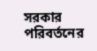সরকার পরিবর্তনের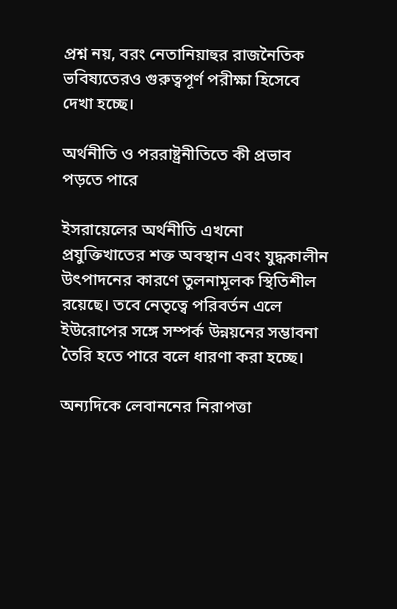প্রশ্ন নয়, বরং নেতানিয়াহুর রাজনৈতিক ভবিষ্যতেরও গুরুত্বপূর্ণ পরীক্ষা হিসেবে দেখা হচ্ছে।

অর্থনীতি ও পররাষ্ট্রনীতিতে কী প্রভাব পড়তে পারে

ইসরায়েলের অর্থনীতি এখনো প্রযুক্তিখাতের শক্ত অবস্থান এবং যুদ্ধকালীন উৎপাদনের কারণে তুলনামূলক স্থিতিশীল রয়েছে। তবে নেতৃত্বে পরিবর্তন এলে ইউরোপের সঙ্গে সম্পর্ক উন্নয়নের সম্ভাবনা তৈরি হতে পারে বলে ধারণা করা হচ্ছে।

অন্যদিকে লেবাননের নিরাপত্তা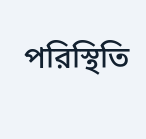পরিস্থিতি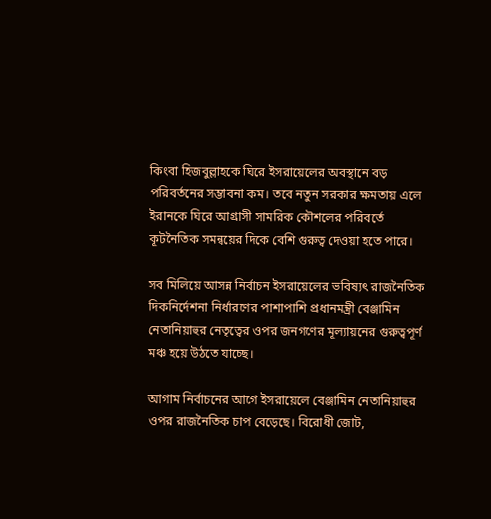কিংবা হিজবুল্লাহকে ঘিরে ইসরায়েলের অবস্থানে বড় পরিবর্তনের সম্ভাবনা কম। তবে নতুন সরকার ক্ষমতায় এলে ইরানকে ঘিরে আগ্রাসী সামরিক কৌশলের পরিবর্তে কূটনৈতিক সমন্বয়ের দিকে বেশি গুরুত্ব দেওয়া হতে পারে।

সব মিলিয়ে আসন্ন নির্বাচন ইসরায়েলের ভবিষ্যৎ রাজনৈতিক দিকনির্দেশনা নির্ধারণের পাশাপাশি প্রধানমন্ত্রী বেঞ্জামিন নেতানিয়াহুর নেতৃত্বের ওপর জনগণের মূল্যায়নের গুরুত্বপূর্ণ মঞ্চ হয়ে উঠতে যাচ্ছে।

আগাম নির্বাচনের আগে ইসরায়েলে বেঞ্জামিন নেতানিয়াহুর ওপর রাজনৈতিক চাপ বেড়েছে। বিরোধী জোট,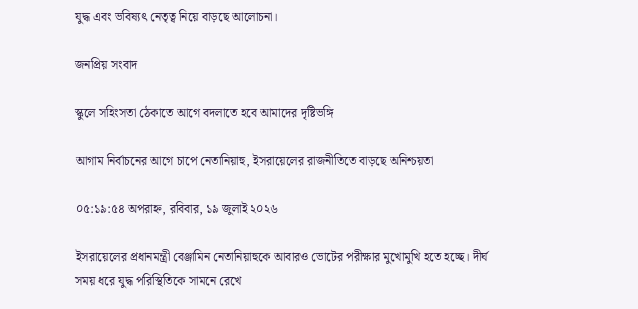যুদ্ধ এবং ভবিষ্যৎ নেতৃত্ব নিয়ে বাড়ছে আলোচনা।

জনপ্রিয় সংবাদ

স্কুলে সহিংসতা ঠেকাতে আগে বদলাতে হবে আমাদের দৃষ্টিভঙ্গি

আগাম নির্বাচনের আগে চাপে নেতানিয়াহু, ইসরায়েলের রাজনীতিতে বাড়ছে অনিশ্চয়তা

০৫:১৯:৫৪ অপরাহ্ন, রবিবার, ১৯ জুলাই ২০২৬

ইসরায়েলের প্রধানমন্ত্রী বেঞ্জামিন নেতানিয়াহুকে আবারও ভোটের পরীক্ষার মুখোমুখি হতে হচ্ছে। দীর্ঘ সময় ধরে যুদ্ধ পরিস্থিতিকে সামনে রেখে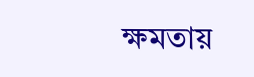ক্ষমতায়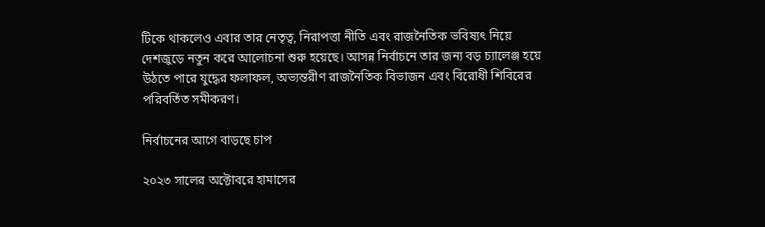টিকে থাকলেও এবার তার নেতৃত্ব, নিরাপত্তা নীতি এবং রাজনৈতিক ভবিষ্যৎ নিয়ে দেশজুড়ে নতুন করে আলোচনা শুরু হয়েছে। আসন্ন নির্বাচনে তার জন্য বড় চ্যালেঞ্জ হয়ে উঠতে পারে যুদ্ধের ফলাফল, অভ্যন্তরীণ রাজনৈতিক বিভাজন এবং বিরোধী শিবিরের পরিবর্তিত সমীকরণ।

নির্বাচনের আগে বাড়ছে চাপ

২০২৩ সালের অক্টোবরে হামাসের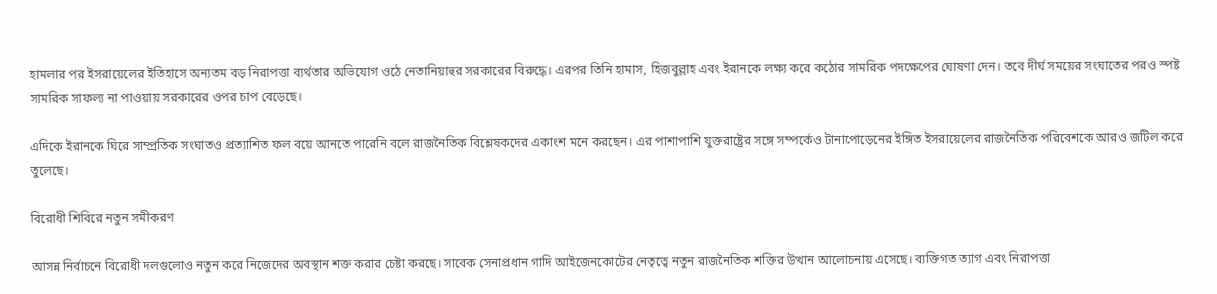হামলার পর ইসরায়েলের ইতিহাসে অন্যতম বড় নিরাপত্তা ব্যর্থতার অভিযোগ ওঠে নেতানিয়াহুর সরকারের বিরুদ্ধে। এরপর তিনি হামাস, হিজবুল্লাহ এবং ইরানকে লক্ষ্য করে কঠোর সামরিক পদক্ষেপের ঘোষণা দেন। তবে দীর্ঘ সময়ের সংঘাতের পরও স্পষ্ট সামরিক সাফল্য না পাওয়ায় সরকারের ওপর চাপ বেড়েছে।

এদিকে ইরানকে ঘিরে সাম্প্রতিক সংঘাতও প্রত্যাশিত ফল বয়ে আনতে পারেনি বলে রাজনৈতিক বিশ্লেষকদের একাংশ মনে করছেন। এর পাশাপাশি যুক্তরাষ্ট্রের সঙ্গে সম্পর্কেও টানাপোড়েনের ইঙ্গিত ইসরায়েলের রাজনৈতিক পরিবেশকে আরও জটিল করে তুলেছে।

বিরোধী শিবিরে নতুন সমীকরণ

আসন্ন নির্বাচনে বিরোধী দলগুলোও নতুন করে নিজেদের অবস্থান শক্ত করার চেষ্টা করছে। সাবেক সেনাপ্রধান গাদি আইজেনকোটের নেতৃত্বে নতুন রাজনৈতিক শক্তির উত্থান আলোচনায় এসেছে। ব্যক্তিগত ত্যাগ এবং নিরাপত্তা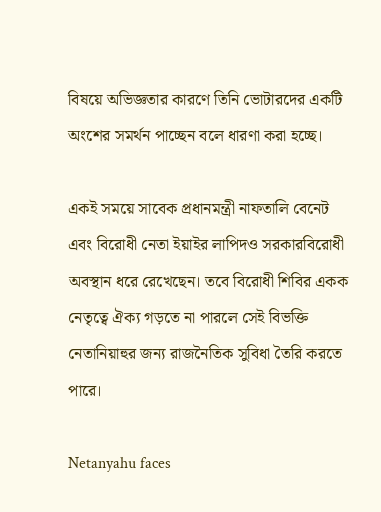বিষয়ে অভিজ্ঞতার কারণে তিনি ভোটারদের একটি অংশের সমর্থন পাচ্ছেন বলে ধারণা করা হচ্ছে।

একই সময়ে সাবেক প্রধানমন্ত্রী নাফতালি বেনেট এবং বিরোধী নেতা ইয়াইর লাপিদও সরকারবিরোধী অবস্থান ধরে রেখেছেন। তবে বিরোধী শিবির একক নেতৃত্বে ঐক্য গড়তে না পারলে সেই বিভক্তি নেতানিয়াহুর জন্য রাজনৈতিক সুবিধা তৈরি করতে পারে।

Netanyahu faces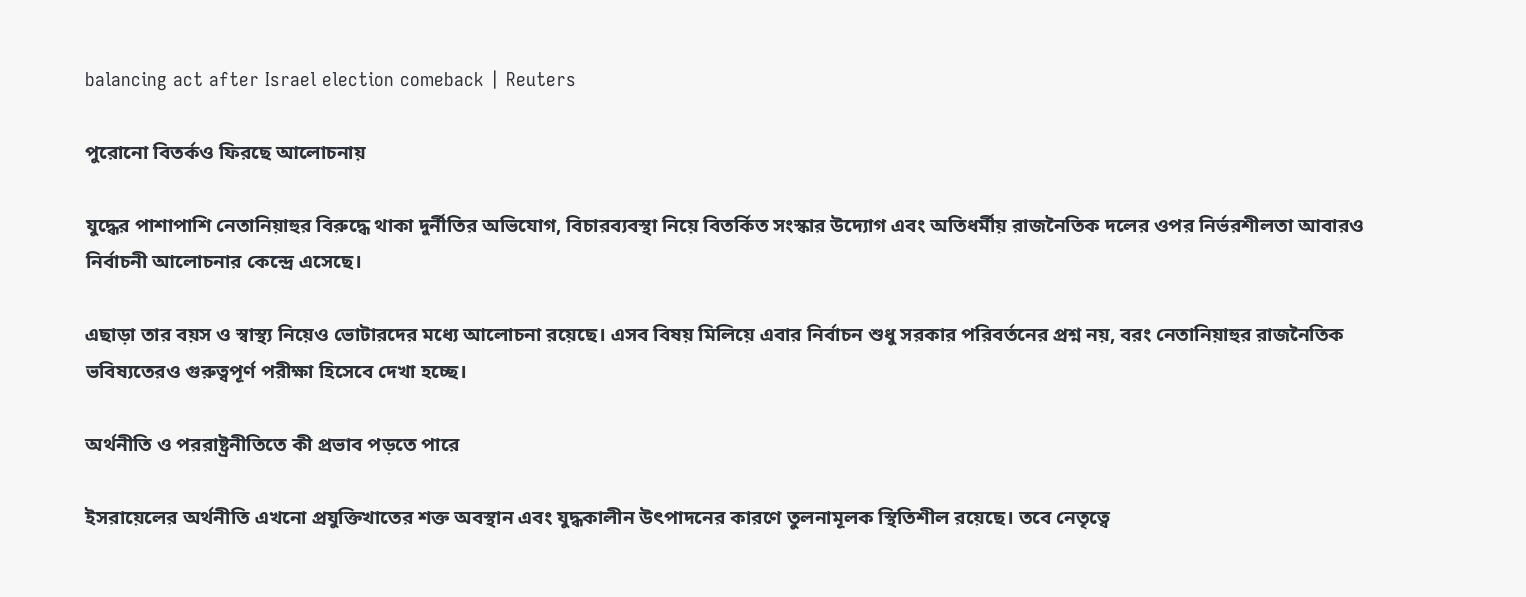balancing act after Israel election comeback | Reuters

পুরোনো বিতর্কও ফিরছে আলোচনায়

যুদ্ধের পাশাপাশি নেতানিয়াহুর বিরুদ্ধে থাকা দুর্নীতির অভিযোগ, বিচারব্যবস্থা নিয়ে বিতর্কিত সংস্কার উদ্যোগ এবং অতিধর্মীয় রাজনৈতিক দলের ওপর নির্ভরশীলতা আবারও নির্বাচনী আলোচনার কেন্দ্রে এসেছে।

এছাড়া তার বয়স ও স্বাস্থ্য নিয়েও ভোটারদের মধ্যে আলোচনা রয়েছে। এসব বিষয় মিলিয়ে এবার নির্বাচন শুধু সরকার পরিবর্তনের প্রশ্ন নয়, বরং নেতানিয়াহুর রাজনৈতিক ভবিষ্যতেরও গুরুত্বপূর্ণ পরীক্ষা হিসেবে দেখা হচ্ছে।

অর্থনীতি ও পররাষ্ট্রনীতিতে কী প্রভাব পড়তে পারে

ইসরায়েলের অর্থনীতি এখনো প্রযুক্তিখাতের শক্ত অবস্থান এবং যুদ্ধকালীন উৎপাদনের কারণে তুলনামূলক স্থিতিশীল রয়েছে। তবে নেতৃত্বে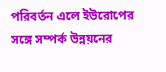পরিবর্তন এলে ইউরোপের সঙ্গে সম্পর্ক উন্নয়নের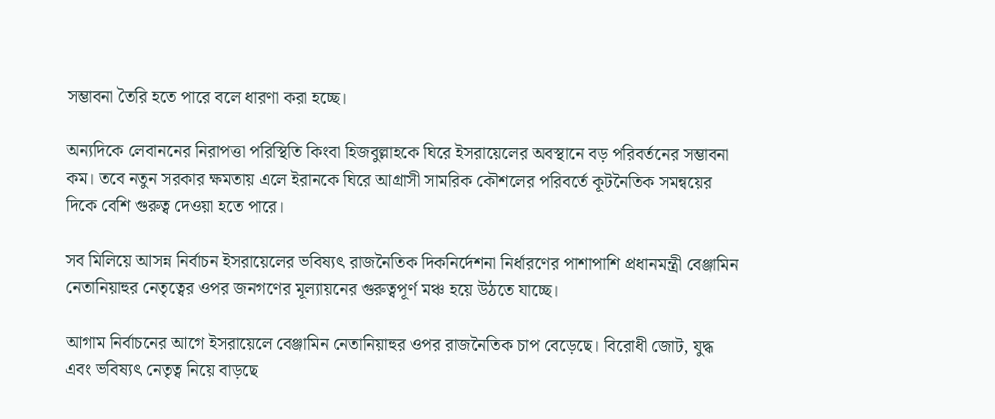সম্ভাবনা তৈরি হতে পারে বলে ধারণা করা হচ্ছে।

অন্যদিকে লেবাননের নিরাপত্তা পরিস্থিতি কিংবা হিজবুল্লাহকে ঘিরে ইসরায়েলের অবস্থানে বড় পরিবর্তনের সম্ভাবনা কম। তবে নতুন সরকার ক্ষমতায় এলে ইরানকে ঘিরে আগ্রাসী সামরিক কৌশলের পরিবর্তে কূটনৈতিক সমন্বয়ের দিকে বেশি গুরুত্ব দেওয়া হতে পারে।

সব মিলিয়ে আসন্ন নির্বাচন ইসরায়েলের ভবিষ্যৎ রাজনৈতিক দিকনির্দেশনা নির্ধারণের পাশাপাশি প্রধানমন্ত্রী বেঞ্জামিন নেতানিয়াহুর নেতৃত্বের ওপর জনগণের মূল্যায়নের গুরুত্বপূর্ণ মঞ্চ হয়ে উঠতে যাচ্ছে।

আগাম নির্বাচনের আগে ইসরায়েলে বেঞ্জামিন নেতানিয়াহুর ওপর রাজনৈতিক চাপ বেড়েছে। বিরোধী জোট, যুদ্ধ এবং ভবিষ্যৎ নেতৃত্ব নিয়ে বাড়ছে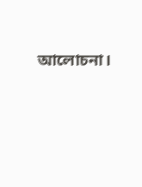আলোচনা।